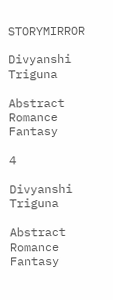STORYMIRROR

Divyanshi Triguna

Abstract Romance Fantasy

4

Divyanshi Triguna

Abstract Romance Fantasy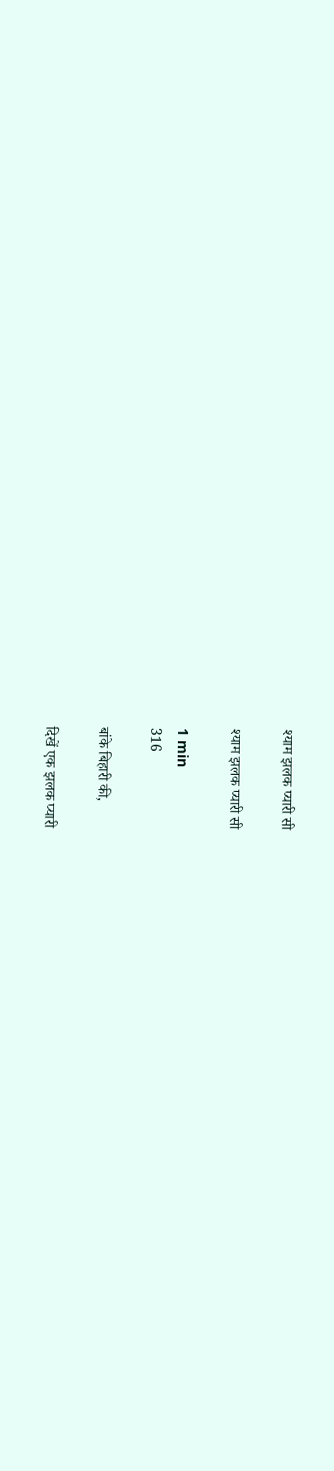श्याम झलक प्यारी सी

श्याम झलक प्यारी सी

1 min
316

बांके बिहारी की,

दिखें एक झलक प्यारी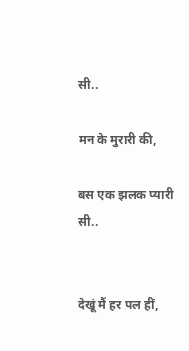सी..

मन के मुरारी की,

बस एक झलक प्यारी सी..


देखूं मैं हर पल हीं,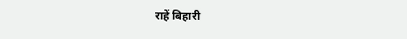राहें बिहारी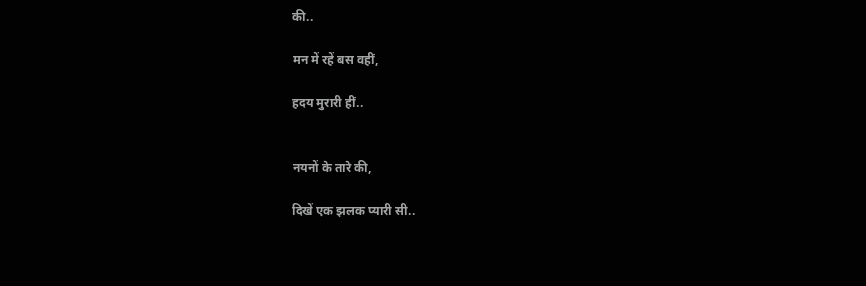की..

मन में रहें बस वहीं,

हदय मुरारी हीं..


नयनों के तारे की,

दिखें एक झलक प्यारी सी..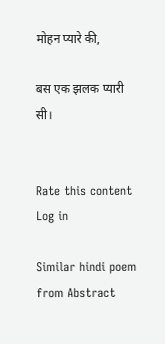मोहन प्यारे की,

बस एक झलक प्यारी सी।


Rate this content
Log in

Similar hindi poem from Abstract